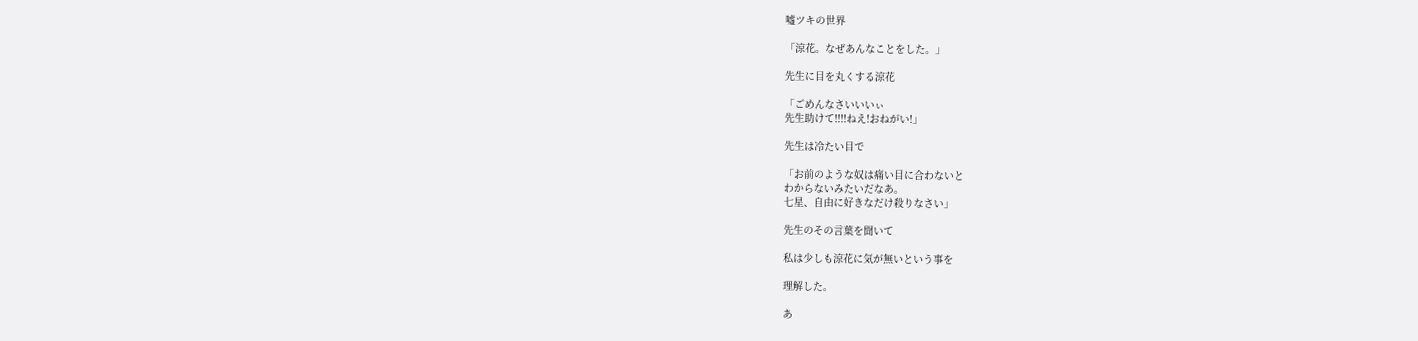嘘ツキの世界

「涼花。なぜあんなことをした。」

先生に目を丸くする涼花

「ごめんなさいいいぃ
先生助けて!!!!ねえ!おねがい!」

先生は冷たい目で

「お前のような奴は痛い目に合わないと
わからないみたいだなあ。
七星、自由に好きなだけ殺りなさい」

先生のその言葉を聞いて

私は少しも涼花に気が無いという事を

理解した。

あ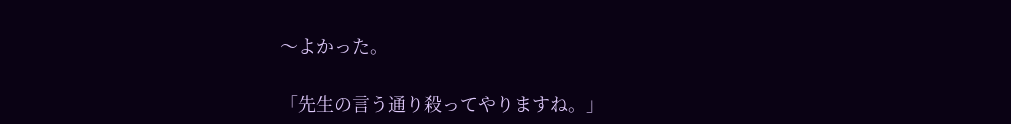〜よかった。

「先生の言う通り殺ってやりますね。」